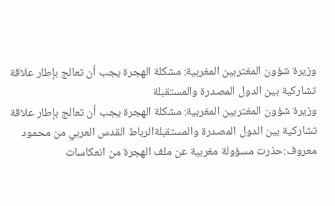وزيرة شؤون المغتربين المغربية: مشكلة الهجرة يجب أن تعالج بإطار علاقة تشاركية بين الدول المصدرة والمستقبلة
وزيرة شؤون المغتربين المغربية: مشكلة الهجرة يجب أن تعالج بإطار علاقة تشاركية بين الدول المصدرة والمستقبلةالرباط القدس العربي من محمود معروف:حذرت مسؤولة مغربية عن ملف الهجرة من انعكاسات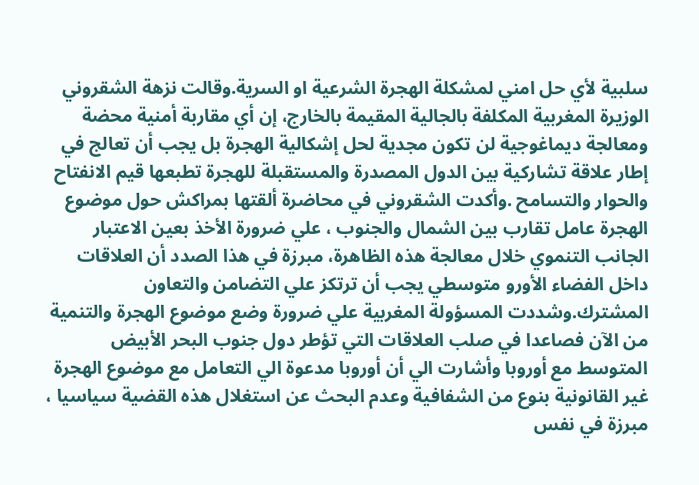سلبية لأي حل امني لمشكلة الهجرة الشرعية او السرية.وقالت نزهة الشقروني الوزيرة المغربية المكلفة بالجالية المقيمة بالخارج، إن أي مقاربة أمنية محضة ومعالجة ديماغوجية لن تكون مجدية لحل إشكالية الهجرة بل يجب أن تعالج في إطار علاقة تشاركية بين الدول المصدرة والمستقبلة للهجرة تطبعها قيم الانفتاح والحوار والتسامح .وأكدت الشقروني في محاضرة ألقتها بمراكش حول موضوع الهجرة عامل تقارب بين الشمال والجنوب ، علي ضرورة الأخذ بعين الاعتبار الجانب التنموي خلال معالجة هذه الظاهرة، مبرزة في هذا الصدد أن العلاقات داخل الفضاء الأورو متوسطي يجب أن ترتكز علي التضامن والتعاون المشترك.وشددت المسؤولة المغربية علي ضرورة وضع موضوع الهجرة والتنمية من الآن فصاعدا في صلب العلاقات التي تؤطر دول جنوب البحر الأبيض المتوسط مع أوروبا وأشارت الي أن أوروبا مدعوة الي التعامل مع موضوع الهجرة غير القانونية بنوع من الشفافية وعدم البحث عن استغلال هذه القضية سياسيا ، مبرزة في نفس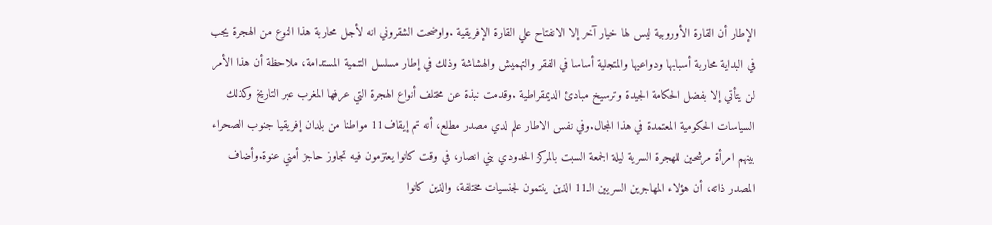الإطار أن القارة الأوروبية ليس لها خيار آخر إلا الانفتاح علي القارة الإفريقية .واوضحت الشقروني انه لأجل محاربة هذا النوع من الهجرة يجب في البداية محاربة أسبابها ودواعيها والمتجلية أساسا في الفقر والتهميش والهشاشة وذلك في إطار مسلسل التنمية المستدامة، ملاحظة أن هذا الأمر لن يتأتي إلا بفضل الحكامة الجيدة وترسيخ مبادئ الديمقراطية .وقدمت نبذة عن مختلف أنواع الهجرة التي عرفها المغرب عبر التاريخ وكذلك السياسات الحكومية المعتمدة في هذا المجال.وفي نفس الاطار علم لدي مصدر مطلع، أنه تم إيقاف11 مواطنا من بلدان إفريقيا جنوب الصحراء بينهم امرأة مرشحين للهجرة السرية ليلة الجمعة السبت بالمركز الحدودي بني انصار، في وقت كانوا يعتزمون فيه تجاوز حاجز أمني عنوة.وأضاف المصدر ذاته، أن هؤلاء المهاجرين السريين الـ11 الذين ينتمون لجنسيات مختلفة، والذين كانوا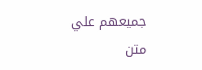جميعهم علي متن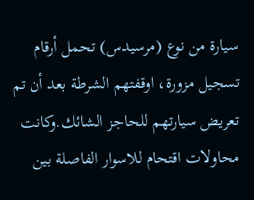سيارة من نوع (مرسيدس) تحمل أرقام تسجيل مزورة، اوقفتهم الشرطة بعد أن تم تعريض سيارتهم للحاجز الشائك.وكانت محاولات اقتحام للاسوار الفاصلة بين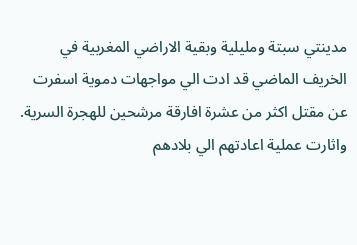مدينتي سبتة ومليلية وبقية الاراضي المغربية في الخريف الماضي قد ادت الي مواجهات دموية اسفرت عن مقتل اكثر من عشرة افارقة مرشحين للهجرة السرية. واثارت عملية اعادتهم الي بلادهم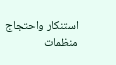استنكار واحتجاج منظمات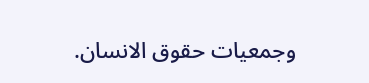وجمعيات حقوق الانسان.